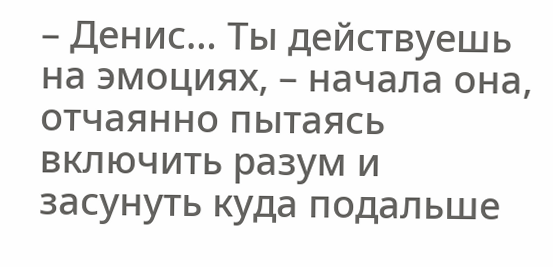– Денис… Ты действуешь на эмоциях, – начала она, отчаянно пытаясь включить разум и засунуть куда подальше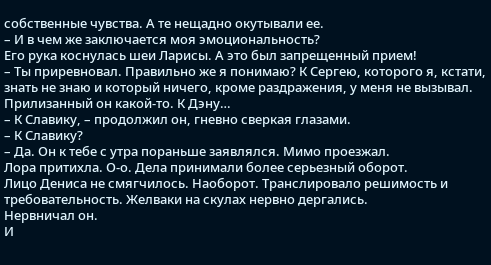собственные чувства. А те нещадно окутывали ее.
– И в чем же заключается моя эмоциональность?
Его рука коснулась шеи Ларисы. А это был запрещенный прием!
– Ты приревновал. Правильно же я понимаю? К Сергею, которого я, кстати, знать не знаю и который ничего, кроме раздражения, у меня не вызывал. Прилизанный он какой-то. К Дэну…
– К Славику, – продолжил он, гневно сверкая глазами.
– К Славику?
– Да. Он к тебе с утра пораньше заявлялся. Мимо проезжал.
Лора притихла. О-о. Дела принимали более серьезный оборот.
Лицо Дениса не смягчилось. Наоборот. Транслировало решимость и требовательность. Желваки на скулах нервно дергались.
Нервничал он.
И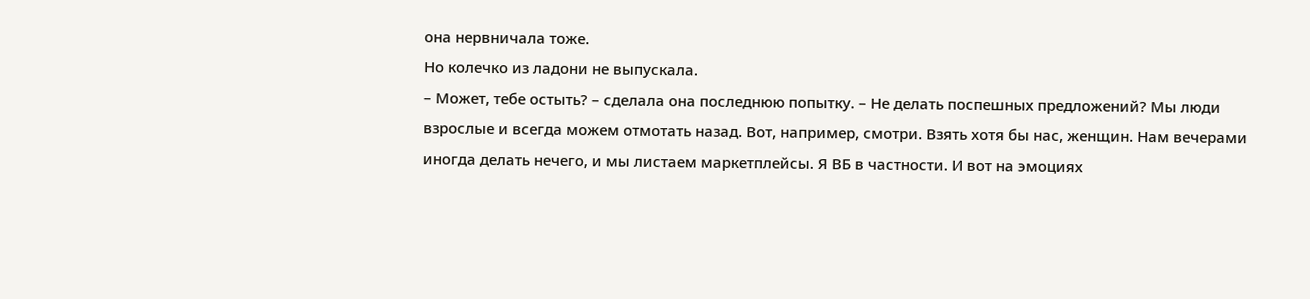она нервничала тоже.
Но колечко из ладони не выпускала.
– Может, тебе остыть? – сделала она последнюю попытку. – Не делать поспешных предложений? Мы люди взрослые и всегда можем отмотать назад. Вот, например, смотри. Взять хотя бы нас, женщин. Нам вечерами иногда делать нечего, и мы листаем маркетплейсы. Я ВБ в частности. И вот на эмоциях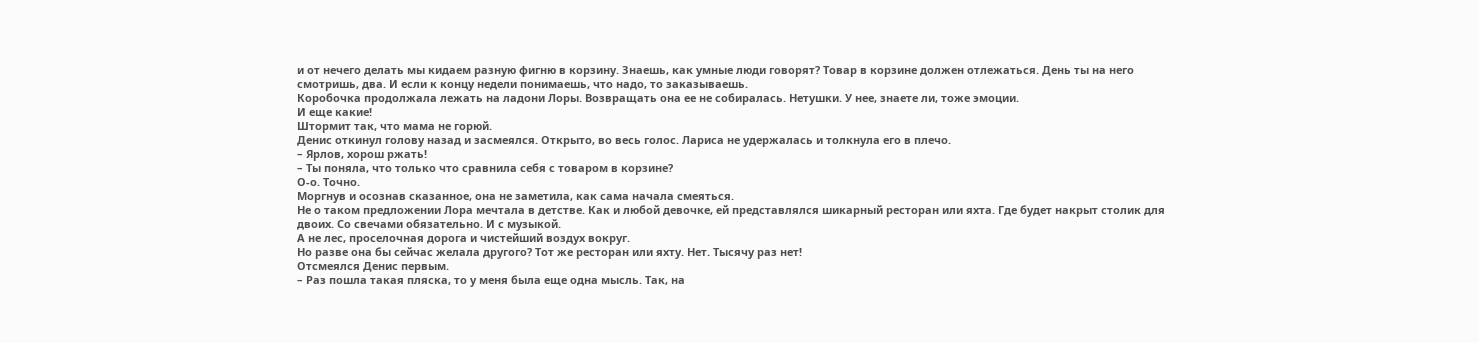и от нечего делать мы кидаем разную фигню в корзину. Знаешь, как умные люди говорят? Товар в корзине должен отлежаться. День ты на него смотришь, два. И если к концу недели понимаешь, что надо, то заказываешь.
Коробочка продолжала лежать на ладони Лоры. Возвращать она ее не собиралась. Нетушки. У нее, знаете ли, тоже эмоции.
И еще какие!
Штормит так, что мама не горюй.
Денис откинул голову назад и засмеялся. Открыто, во весь голос. Лариса не удержалась и толкнула его в плечо.
– Ярлов, хорош ржать!
– Ты поняла, что только что сравнила себя с товаром в корзине?
О-о. Точно.
Моргнув и осознав сказанное, она не заметила, как сама начала смеяться.
Не о таком предложении Лора мечтала в детстве. Как и любой девочке, ей представлялся шикарный ресторан или яхта. Где будет накрыт столик для двоих. Со свечами обязательно. И с музыкой.
А не лес, проселочная дорога и чистейший воздух вокруг.
Но разве она бы сейчас желала другого? Тот же ресторан или яхту. Нет. Тысячу раз нет!
Отсмеялся Денис первым.
– Раз пошла такая пляска, то у меня была еще одна мысль. Так, на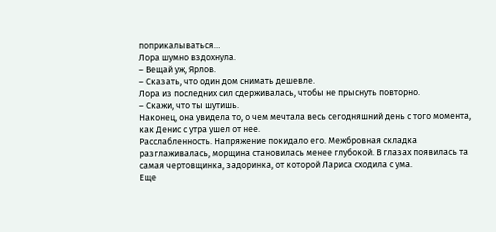поприкалываться…
Лора шумно вздохнула.
– Вещай уж, Ярлов.
– Сказать, что один дом снимать дешевле.
Лора из последних сил сдерживалась, чтобы не прыснуть повторно.
– Скажи, что ты шутишь.
Наконец, она увидела то, о чем мечтала весь сегодняшний день с того момента, как Денис с утра ушел от нее.
Расслабленность. Напряжение покидало его. Межбровная складка разглаживалась, морщина становилась менее глубокой. В глазах появилась та самая чертовщинка, задоринка, от которой Лариса сходила с ума.
Еще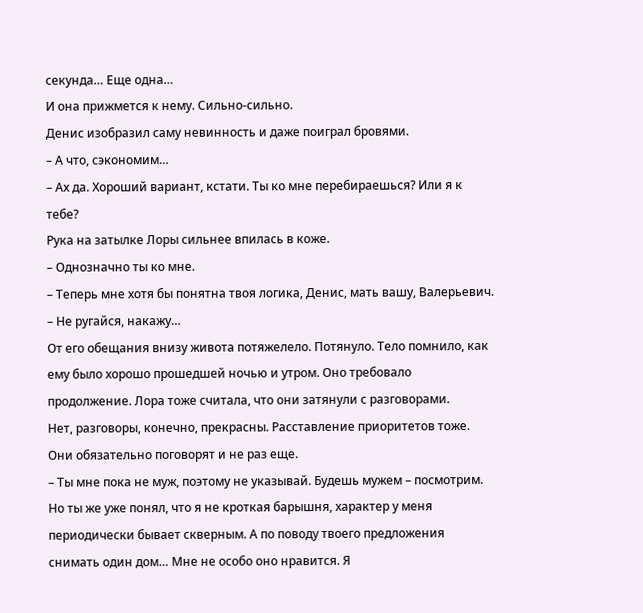секунда… Еще одна…
И она прижмется к нему. Сильно-сильно.
Денис изобразил саму невинность и даже поиграл бровями.
– А что, сэкономим…
– Ах да. Хороший вариант, кстати. Ты ко мне перебираешься? Или я к тебе?
Рука на затылке Лоры сильнее впилась в коже.
– Однозначно ты ко мне.
– Теперь мне хотя бы понятна твоя логика, Денис, мать вашу, Валерьевич.
– Не ругайся, накажу…
От его обещания внизу живота потяжелело. Потянуло. Тело помнило, как ему было хорошо прошедшей ночью и утром. Оно требовало продолжение. Лора тоже считала, что они затянули с разговорами.
Нет, разговоры, конечно, прекрасны. Расставление приоритетов тоже. Они обязательно поговорят и не раз еще.
– Ты мне пока не муж, поэтому не указывай. Будешь мужем – посмотрим. Но ты же уже понял, что я не кроткая барышня, характер у меня периодически бывает скверным. А по поводу твоего предложения снимать один дом… Мне не особо оно нравится. Я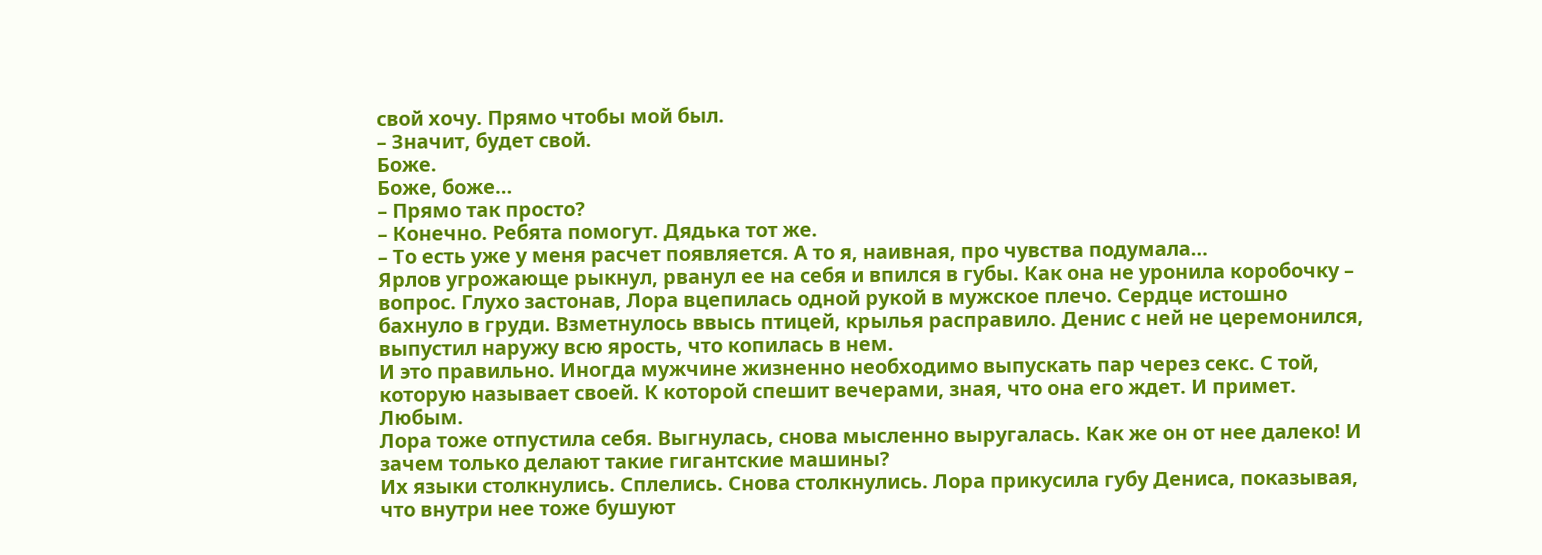свой хочу. Прямо чтобы мой был.
– Значит, будет свой.
Боже.
Боже, боже…
– Прямо так просто?
– Конечно. Ребята помогут. Дядька тот же.
– То есть уже у меня расчет появляется. А то я, наивная, про чувства подумала…
Ярлов угрожающе рыкнул, рванул ее на себя и впился в губы. Как она не уронила коробочку – вопрос. Глухо застонав, Лора вцепилась одной рукой в мужское плечо. Сердце истошно бахнуло в груди. Взметнулось ввысь птицей, крылья расправило. Денис с ней не церемонился, выпустил наружу всю ярость, что копилась в нем.
И это правильно. Иногда мужчине жизненно необходимо выпускать пар через секс. С той, которую называет своей. К которой спешит вечерами, зная, что она его ждет. И примет. Любым.
Лора тоже отпустила себя. Выгнулась, снова мысленно выругалась. Как же он от нее далеко! И зачем только делают такие гигантские машины?
Их языки столкнулись. Сплелись. Снова столкнулись. Лора прикусила губу Дениса, показывая, что внутри нее тоже бушуют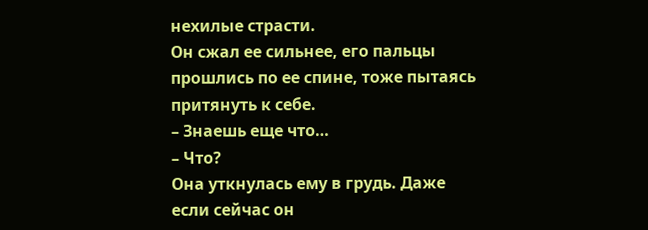нехилые страсти.
Он сжал ее сильнее, его пальцы прошлись по ее спине, тоже пытаясь притянуть к себе.
– Знаешь еще что…
– Что?
Она уткнулась ему в грудь. Даже если сейчас он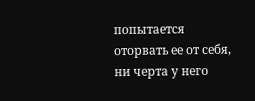попытается оторвать ее от себя, ни черта у него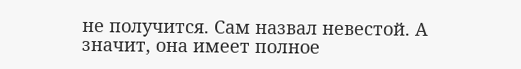не получится. Сам назвал невестой. А значит, она имеет полное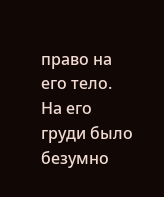право на его тело.
На его груди было безумно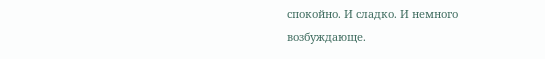спокойно. И сладко. И немного возбуждающе.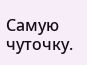Самую чуточку.